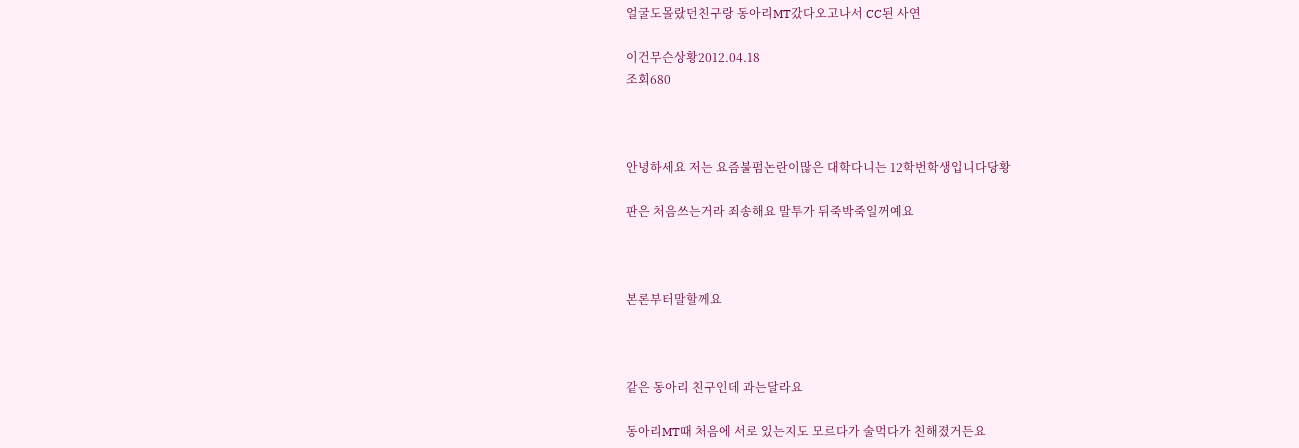얼굴도몰랐던친구랑 동아리MT갔다오고나서 CC된 사연

이건무슨상황2012.04.18
조회680



안녕하세요 저는 요즘불펌논란이많은 대학다니는 12학번학생입니다당황

판은 처음쓰는거라 죄송해요 말투가 뒤죽박죽일꺼예요



본론부터말할께요



같은 동아리 친구인데 과는달라요

동아리MT때 처음에 서로 있는지도 모르다가 술먹다가 친해졌거든요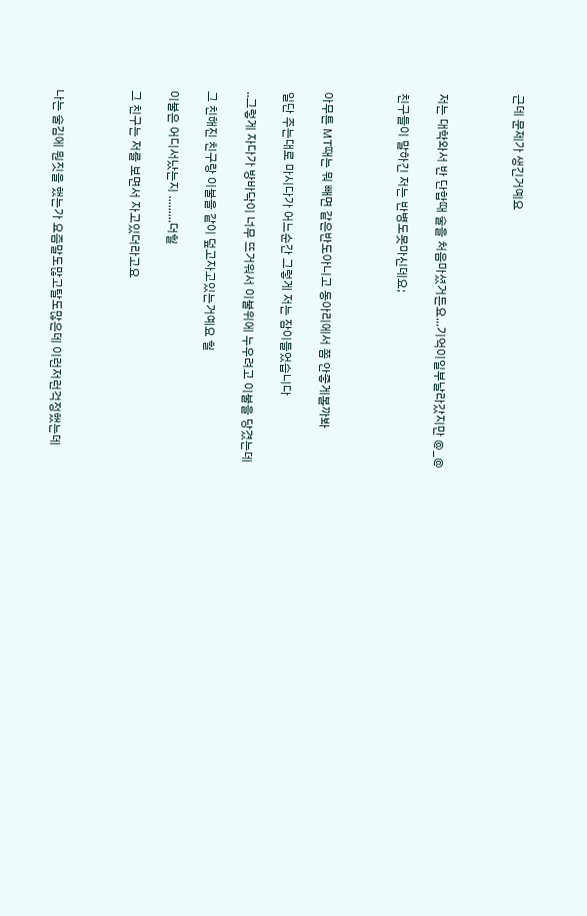근데 문제가 생긴거예요



저는 대학와서 반 단합때 술을 처음마셨거든요...기억이일부날라갔지만 @_@

친구들이 말하긴 저는 반병도못마신데요;



아무튼 MT때는 뭐 빼면 같은반도아니고 동아리에서 쫌 안좋게볼까봐

일단 주는대로 마시다가 어느순간 그렇게 저는 잠이들었습니다

..그렇게 자다가 방바닥이 너무 뜨거워서 이불위에 누우려고 이불을 당겼는데

그 친해진 친구랑 이불을 같이 덮고자고있는거예요 헐

이불은 어디서났는지 .........더헐

그 친구는 저를 보면서 자고있더라고요



나는 술김에 뭔짓을 했는가 요즘말도많고탈도많은데 이런저런걱정했는데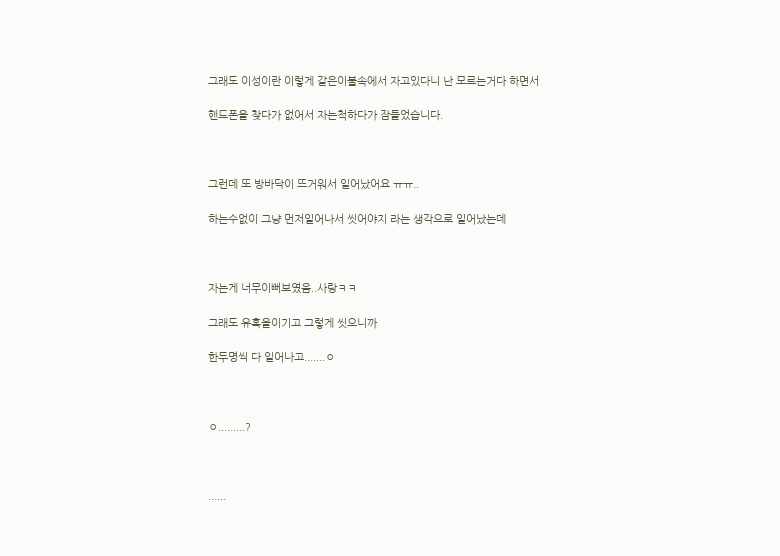그래도 이성이란 이렇게 같은이불속에서 자고있다니 난 모르는거다 하면서

핸드폰을 찾다가 없어서 자는척하다가 잠들었습니다.



그런데 또 방바닥이 뜨거워서 일어났어요 ㅠㅠ..

하는수없이 그냥 먼저일어나서 씻어야지 라는 생각으로 일어났는데



자는게 너무이뻐보였음..사랑ㅋㅋ

그래도 유혹을이기고 그렇게 씻으니까

한두명씩 다 일어나고.......ㅇ



ㅇ.........?



......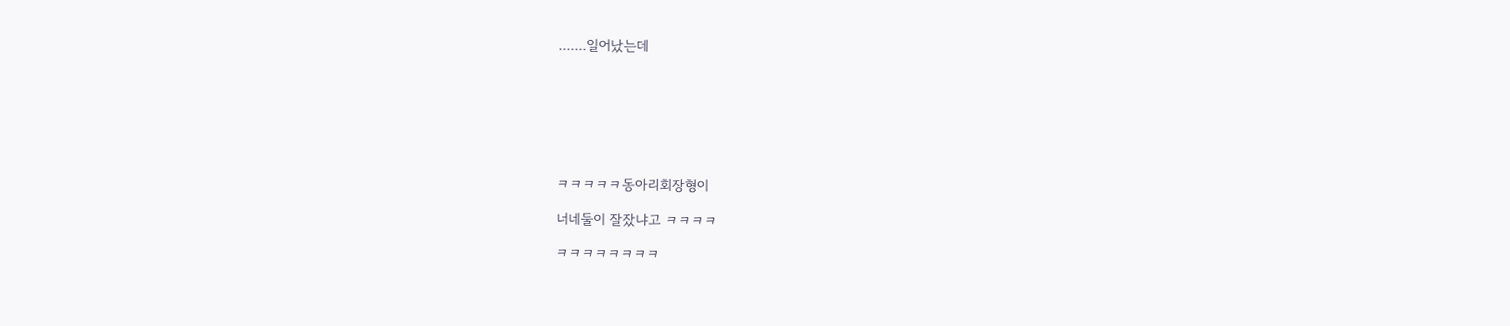.......일어났는데







ㅋㅋㅋㅋㅋ동아리회장형이

너네둘이 잘잤냐고 ㅋㅋㅋㅋ

ㅋㅋㅋㅋㅋㅋㅋㅋ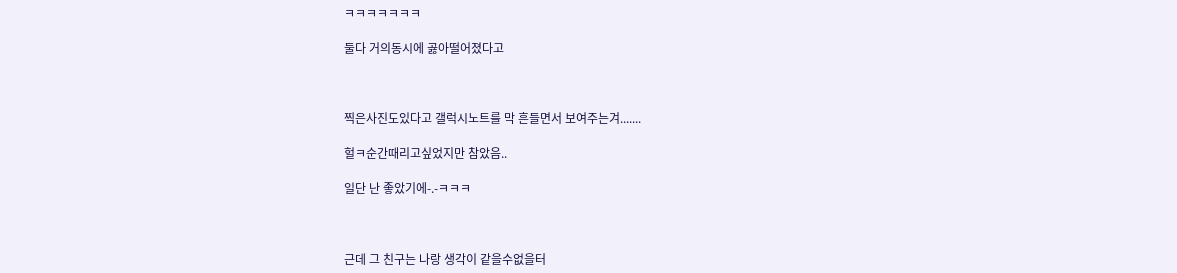ㅋㅋㅋㅋㅋㅋㅋ

둘다 거의동시에 곯아떨어졌다고



찍은사진도있다고 갤럭시노트를 막 흔들면서 보여주는겨.......

헐ㅋ순간때리고싶었지만 참았음..

일단 난 좋았기에-.-ㅋㅋㅋ



근데 그 친구는 나랑 생각이 같을수없을터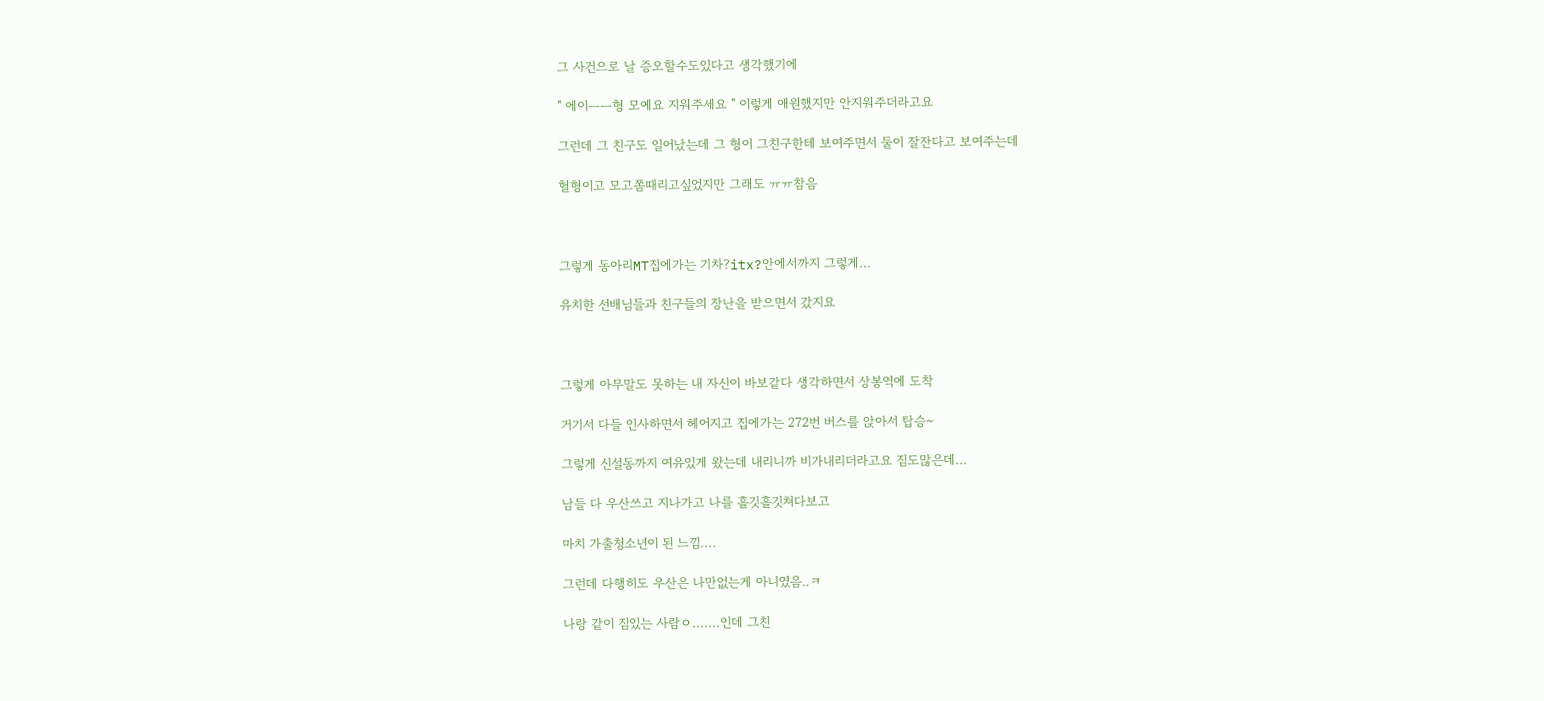그 사건으로 날 증오할수도있다고 생각했기에

" 에이ㅡㅡ형 모예요 지워주세요 " 이렇게 애원했지만 안지워주더라고요

그런데 그 친구도 일어났는데 그 형이 그친구한테 보여주면서 둘이 잘잔다고 보여주는데

헐형이고 모고쫌때리고싶었지만 그래도 ㅠㅠ참음



그렇게 동아리MT집에가는 기차?itx?안에서까지 그렇게...

유치한 선배님들과 친구들의 장난을 받으면서 갔지요



그렇게 아무말도 못하는 내 자신이 바보같다 생각하면서 상봉역에 도착

거기서 다들 인사하면서 헤어지고 집에가는 272번 버스를 앉아서 탑승~

그렇게 신설동까지 여유있게 왔는데 내리니까 비가내리더라고요 짐도많은데...

남들 다 우산쓰고 지나가고 나를 흘깃흘깃쳐다보고

마치 가출청소년이 된 느낌....

그런데 다행히도 우산은 나만없는게 아니였음..ㅋ

나랑 같이 짐있는 사람ㅇ.......인데 그친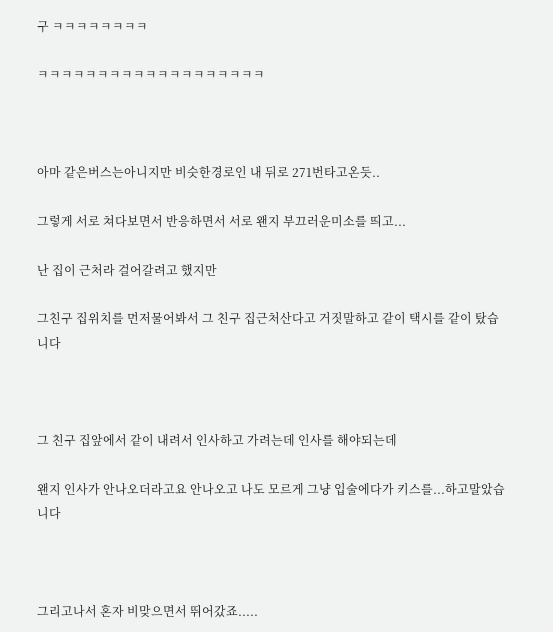구 ㅋㅋㅋㅋㅋㅋㅋㅋ

ㅋㅋㅋㅋㅋㅋㅋㅋㅋㅋㅋㅋㅋㅋㅋㅋㅋㅋㅋ



아마 같은버스는아니지만 비슷한경로인 내 뒤로 271번타고온듯..

그렇게 서로 쳐다보면서 반응하면서 서로 왠지 부끄러운미소를 띄고...

난 집이 근처라 걸어갈려고 했지만

그친구 집위치를 먼저물어봐서 그 친구 집근처산다고 거짓말하고 같이 택시를 같이 탔습니다



그 친구 집앞에서 같이 내려서 인사하고 가려는데 인사를 해야되는데

왠지 인사가 안나오더라고요 안나오고 나도 모르게 그냥 입술에다가 키스를...하고말았습니다



그리고나서 혼자 비맞으면서 뛰어갔죠.....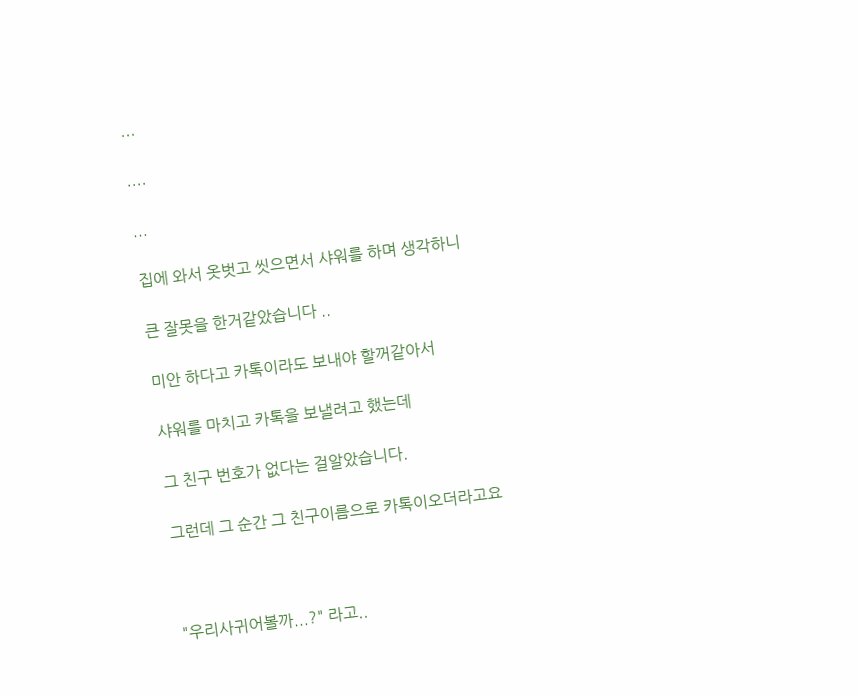...

....

...

집에 와서 옷벗고 씻으면서 샤워를 하며 생각하니

큰 잘못을 한거같았습니다 ..

미안 하다고 카톡이라도 보내야 할꺼같아서

샤워를 마치고 카톡을 보낼려고 했는데

그 친구 번호가 없다는 걸알았습니다.

그런데 그 순간 그 친구이름으로 카톡이오더라고요



"우리사귀어볼까...?" 라고..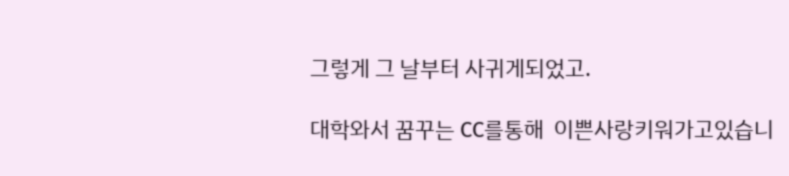그렇게 그 날부터 사귀게되었고.

대학와서 꿈꾸는 CC를통해  이쁜사랑키워가고있습니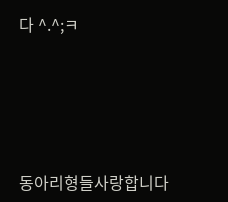다 ^.^;ㅋ





동아리형들사랑합니다